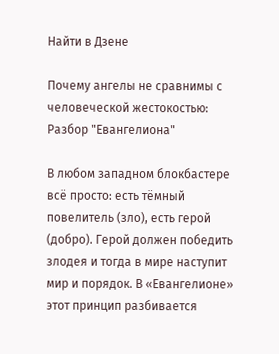Найти в Дзене

Почему ангелы не сравнимы с человеческой жестокостью: Разбор "Евангелиона"

В любом западном блокбастере всё просто: есть тёмный повелитель (зло), есть герой (добро). Герой должен победить злодея и тогда в мире наступит мир и порядок. В «Евангелионе» этот принцип разбивается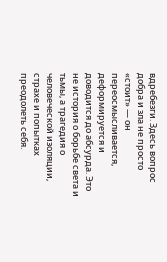вдребезги. Здесь вопрос добра и зла не просто «стоит» — он переосмысливается, деформируется и доводится до абсурда. Это не история о борьбе света и тьмы, а трагедия о человеческой изоляции, страхе и попытках преодолеть себя.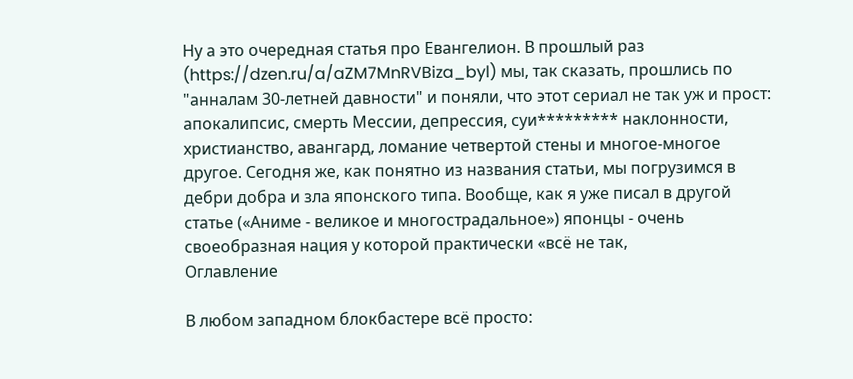Ну а это очередная статья про Евангелион. В прошлый раз (https://dzen.ru/a/aZM7MnRVBiza_byl) мы, так сказать, прошлись по "анналам 30-летней давности" и поняли, что этот сериал не так уж и прост: апокалипсис, смерть Мессии, депрессия, суи********* наклонности, христианство, авангард, ломание четвертой стены и многое-многое другое. Сегодня же, как понятно из названия статьи, мы погрузимся в дебри добра и зла японского типа. Вообще, как я уже писал в другой статье («Аниме - великое и многострадальное») японцы - очень своеобразная нация у которой практически «всё не так,
Оглавление

В любом западном блокбастере всё просто: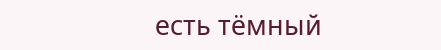есть тёмный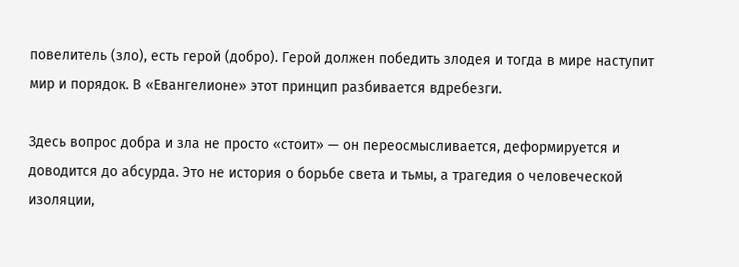повелитель (зло), есть герой (добро). Герой должен победить злодея и тогда в мире наступит мир и порядок. В «Евангелионе» этот принцип разбивается вдребезги.

Здесь вопрос добра и зла не просто «стоит» — он переосмысливается, деформируется и доводится до абсурда. Это не история о борьбе света и тьмы, а трагедия о человеческой изоляции,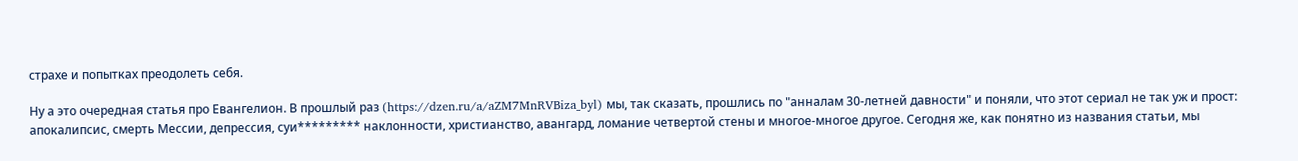страхе и попытках преодолеть себя.

Ну а это очередная статья про Евангелион. В прошлый раз (https://dzen.ru/a/aZM7MnRVBiza_byl) мы, так сказать, прошлись по "анналам 30-летней давности" и поняли, что этот сериал не так уж и прост: апокалипсис, смерть Мессии, депрессия, суи********* наклонности, христианство, авангард, ломание четвертой стены и многое-многое другое. Сегодня же, как понятно из названия статьи, мы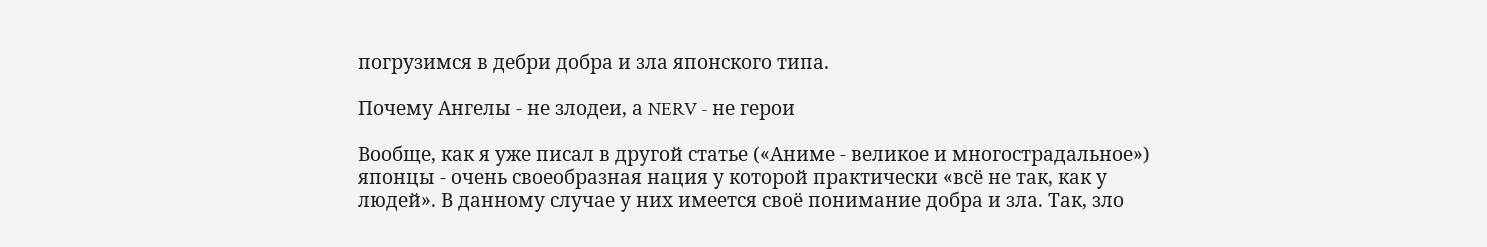погрузимся в дебри добра и зла японского типа.

Почему Ангелы - не злодеи, а NERV - не герои

Вообще, как я уже писал в другой статье («Аниме - великое и многострадальное») японцы - очень своеобразная нация у которой практически «всё не так, как у людей». В данному случае у них имеется своё понимание добра и зла. Так, зло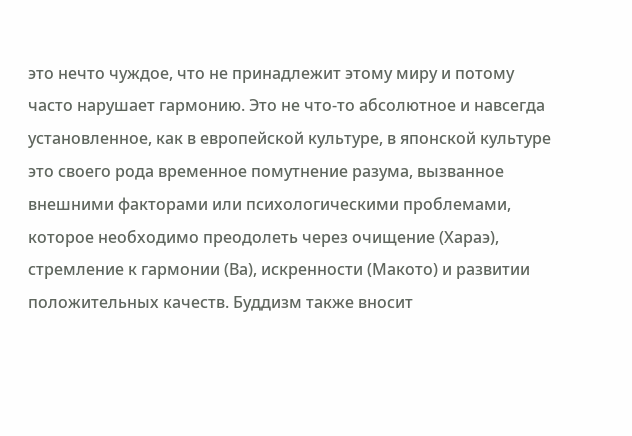это нечто чуждое, что не принадлежит этому миру и потому часто нарушает гармонию. Это не что-то абсолютное и навсегда установленное, как в европейской культуре, в японской культуре это своего рода временное помутнение разума, вызванное внешними факторами или психологическими проблемами, которое необходимо преодолеть через очищение (Хараэ), стремление к гармонии (Ва), искренности (Макото) и развитии положительных качеств. Буддизм также вносит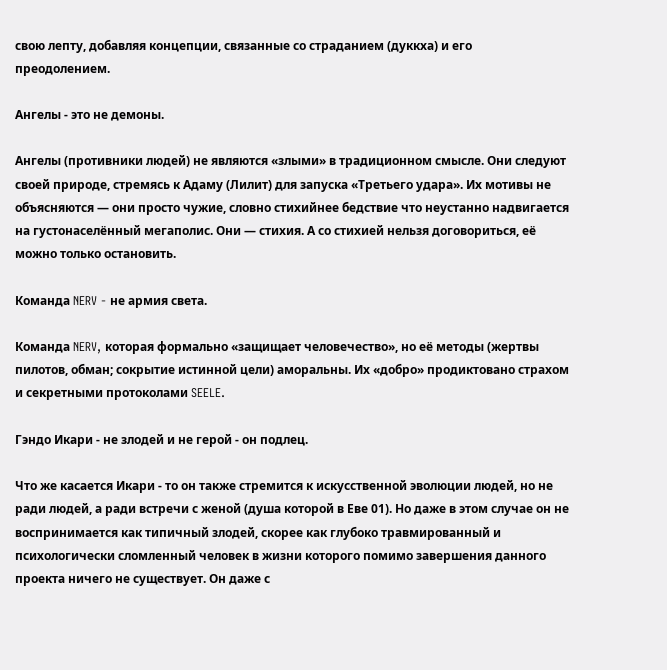свою лепту, добавляя концепции, связанные со страданием (дуккха) и его преодолением.

Ангелы - это не демоны.

Ангелы (противники людей) не являются «злыми» в традиционном смысле. Они следуют своей природе, стремясь к Адаму (Лилит) для запуска «Третьего удара». Их мотивы не объясняются — они просто чужие, словно стихийнее бедствие что неустанно надвигается на густонаселённый мегаполис. Они — стихия. А со стихией нельзя договориться, её можно только остановить.

Команда NERV - не армия света.

Команда NERV, которая формально «защищает человечество», но её методы (жертвы пилотов, обман; сокрытие истинной цели) аморальны. Их «добро» продиктовано страхом и секретными протоколами SEELE.

Гэндо Икари - не злодей и не герой - он подлец.

Что же касается Икари - то он также стремится к искусственной эволюции людей, но не ради людей, а ради встречи с женой (душа которой в Еве 01). Но даже в этом случае он не воспринимается как типичный злодей, скорее как глубоко травмированный и психологически сломленный человек в жизни которого помимо завершения данного проекта ничего не существует. Он даже с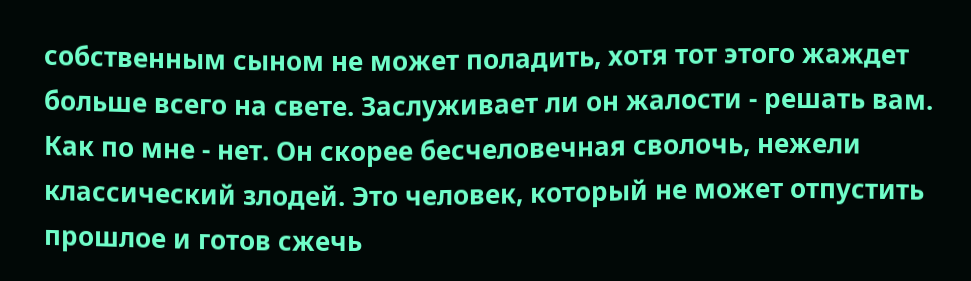собственным сыном не может поладить, хотя тот этого жаждет больше всего на свете. Заслуживает ли он жалости - решать вам. Как по мне - нет. Он скорее бесчеловечная сволочь, нежели классический злодей. Это человек, который не может отпустить прошлое и готов сжечь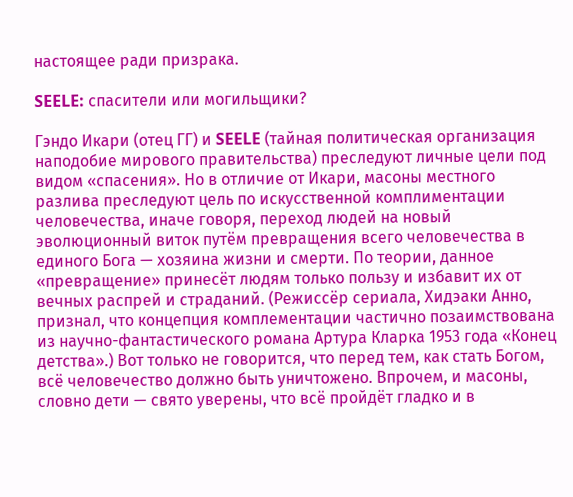настоящее ради призрака.

SEELE: спасители или могильщики?

Гэндо Икари (отец ГГ) и SEELE (тайная политическая организация наподобие мирового правительства) преследуют личные цели под видом «спасения». Но в отличие от Икари, масоны местного разлива преследуют цель по искусственной комплиментации человечества, иначе говоря, переход людей на новый эволюционный виток путём превращения всего человечества в единого Бога — хозяина жизни и смерти. По теории, данное «превращение» принесёт людям только пользу и избавит их от вечных распрей и страданий. (Режиссёр сериала, Хидэаки Анно, признал, что концепция комплементации частично позаимствована из научно-фантастического романа Артура Кларка 1953 года «Конец детства».) Вот только не говорится, что перед тем, как стать Богом, всё человечество должно быть уничтожено. Впрочем, и масоны, словно дети — свято уверены, что всё пройдёт гладко и в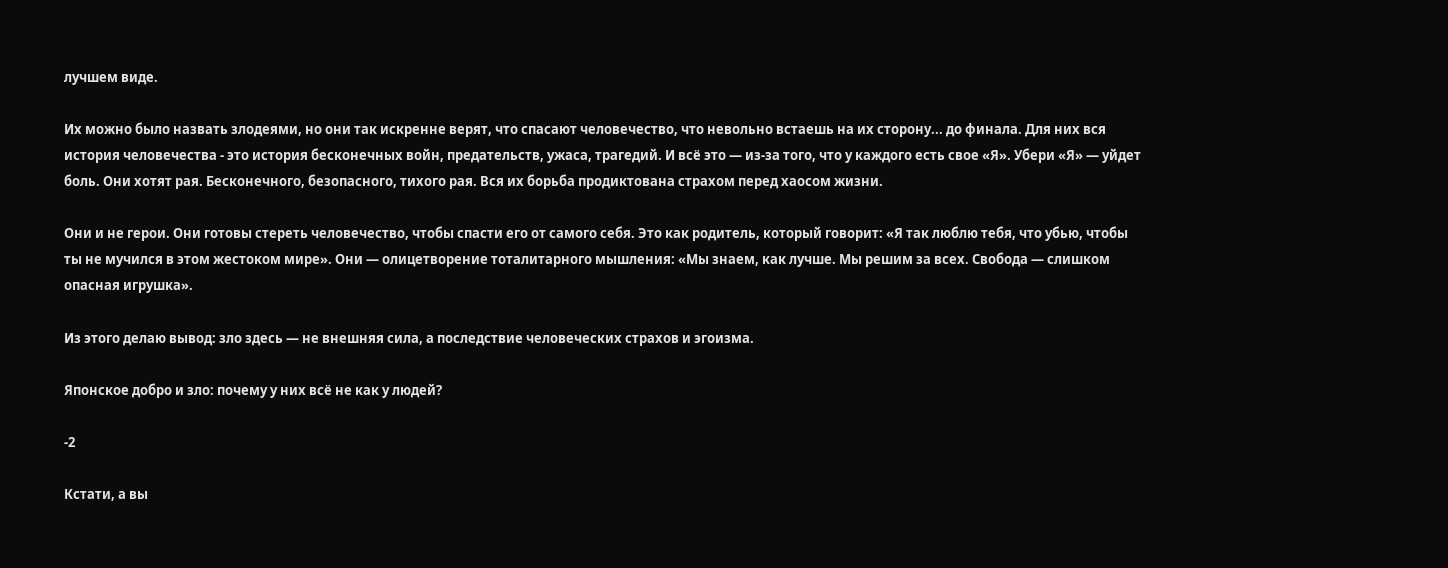лучшем виде.

Их можно было назвать злодеями, но они так искренне верят, что спасают человечество, что невольно встаешь на их сторону... до финала. Для них вся история человечества - это история бесконечных войн, предательств, ужаса, трагедий. И всё это — из-за того, что у каждого есть свое «Я». Убери «Я» — уйдет боль. Они хотят рая. Бесконечного, безопасного, тихого рая. Вся их борьба продиктована страхом перед хаосом жизни.

Они и не герои. Они готовы стереть человечество, чтобы спасти его от самого себя. Это как родитель, который говорит: «Я так люблю тебя, что убью, чтобы ты не мучился в этом жестоком мире». Они — олицетворение тоталитарного мышления: «Мы знаем, как лучше. Мы решим за всех. Свобода — слишком опасная игрушка».

Из этого делаю вывод: зло здесь — не внешняя сила, а последствие человеческих страхов и эгоизма.

Японское добро и зло: почему у них всё не как у людей?

-2

Кстати, а вы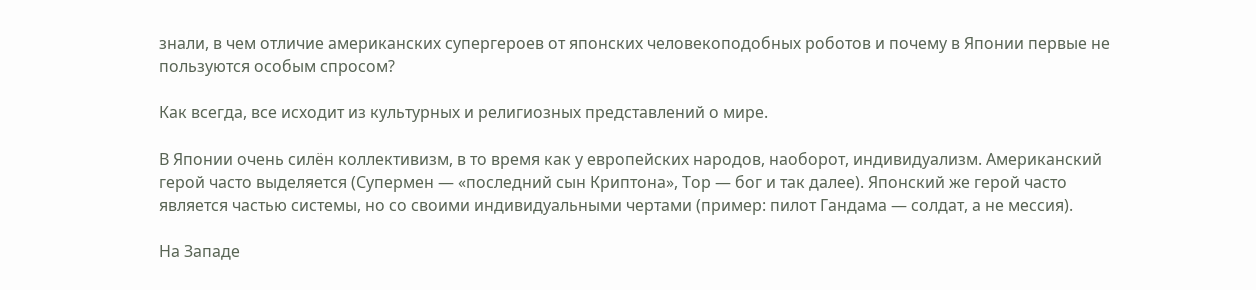знали, в чем отличие американских супергероев от японских человекоподобных роботов и почему в Японии первые не пользуются особым спросом?

Как всегда, все исходит из культурных и религиозных представлений о мире.

В Японии очень силён коллективизм, в то время как у европейских народов, наоборот, индивидуализм. Американский герой часто выделяется (Супермен — «последний сын Криптона», Тор — бог и так далее). Японский же герой часто является частью системы, но со своими индивидуальными чертами (пример: пилот Гандама — солдат, а не мессия).

На Западе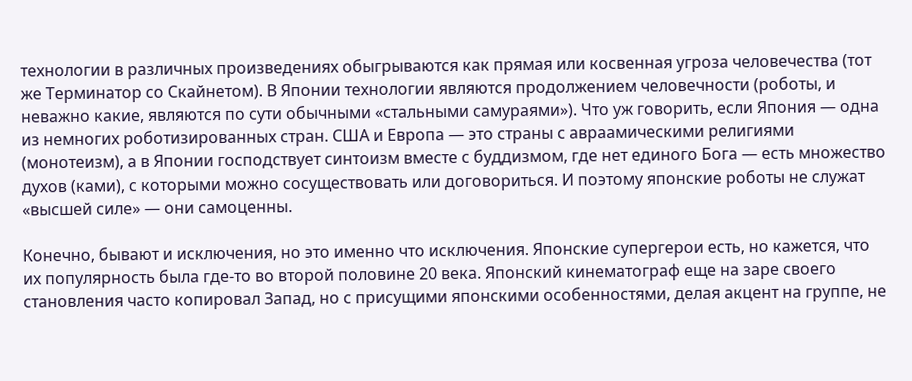технологии в различных произведениях обыгрываются как прямая или косвенная угроза человечества (тот же Терминатор со Скайнетом). В Японии технологии являются продолжением человечности (роботы, и неважно какие, являются по сути обычными «стальными самураями»). Что уж говорить, если Япония — одна из немногих роботизированных стран. США и Европа — это страны с авраамическими религиями (монотеизм), а в Японии господствует синтоизм вместе с буддизмом, где нет единого Бога — есть множество духов (ками), с которыми можно сосуществовать или договориться. И поэтому японские роботы не служат «высшей силе» — они самоценны.

Конечно, бывают и исключения, но это именно что исключения. Японские супергерои есть, но кажется, что их популярность была где-то во второй половине 20 века. Японский кинематограф еще на заре своего становления часто копировал Запад, но с присущими японскими особенностями, делая акцент на группе, не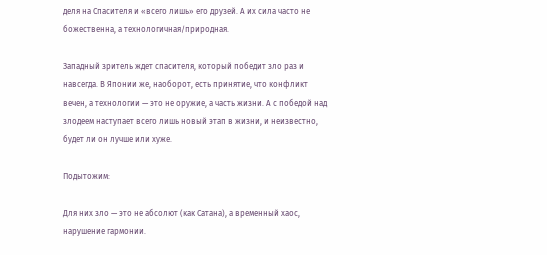деля на Спасителя и «всего лишь» его друзей. А их сила часто не божественна, а технологичная/природная.

Западный зритель ждет спасителя, который победит зло раз и навсегда. В Японии же, наоборот, есть принятие, что конфликт вечен, а технологии — это не оружие, а часть жизни. А с победой над злодеем наступает всего лишь новый этап в жизни, и неизвестно, будет ли он лучше или хуже.

Подытожим:

Для них зло — это не абсолют (как Сатана), а временный хаос, нарушение гармонии.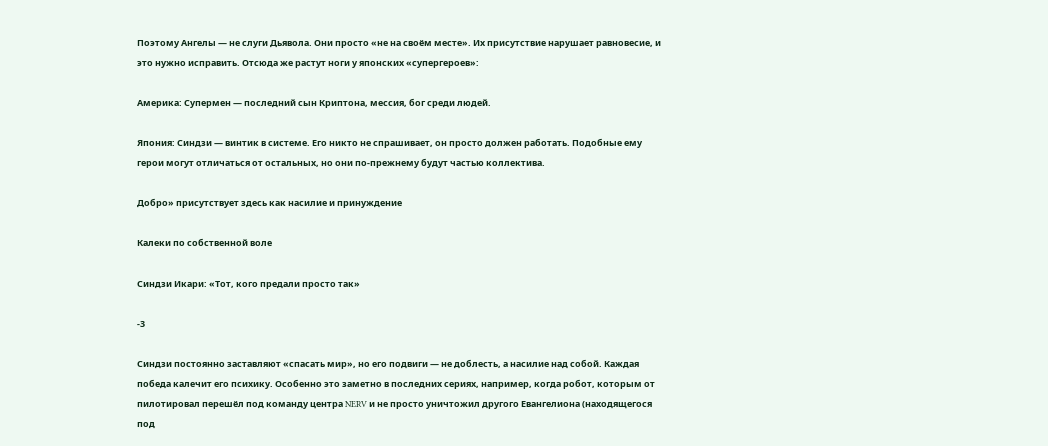Поэтому Ангелы — не слуги Дьявола. Они просто «не на своём месте». Их присутствие нарушает равновесие, и это нужно исправить. Отсюда же растут ноги у японских «супергероев»:

Америка: Супермен — последний сын Криптона, мессия, бог среди людей.

Япония: Синдзи — винтик в системе. Его никто не спрашивает, он просто должен работать. Подобные ему герои могут отличаться от остальных, но они по-прежнему будут частью коллектива.

Добро» присутствует здесь как насилие и принуждение

Калеки по собственной воле

Синдзи Икари: «Тот, кого предали просто так»

-3

Синдзи постоянно заставляют «спасать мир», но его подвиги — не доблесть, а насилие над собой. Каждая победа калечит его психику. Особенно это заметно в последних сериях, например, когда робот, которым от пилотировал перешёл под команду центра NERV и не просто уничтожил другого Евангелиона (находящегося под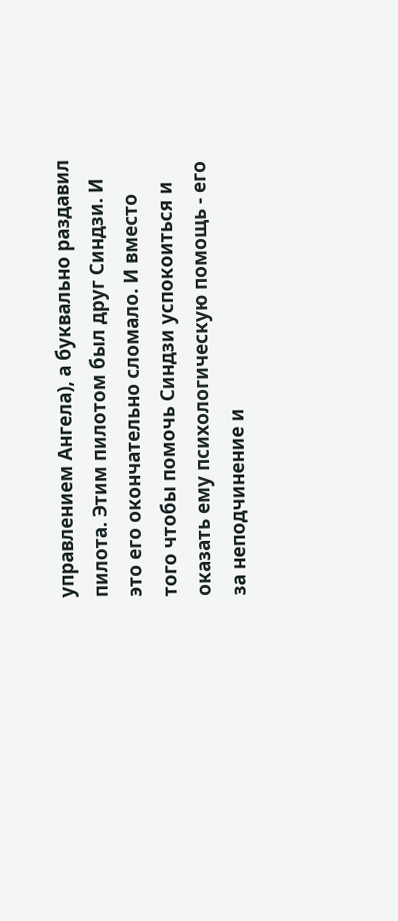управлением Ангела), а буквально раздавил пилота. Этим пилотом был друг Синдзи. И это его окончательно сломало. И вместо того чтобы помочь Синдзи успокоиться и оказать ему психологическую помощь - его за неподчинение и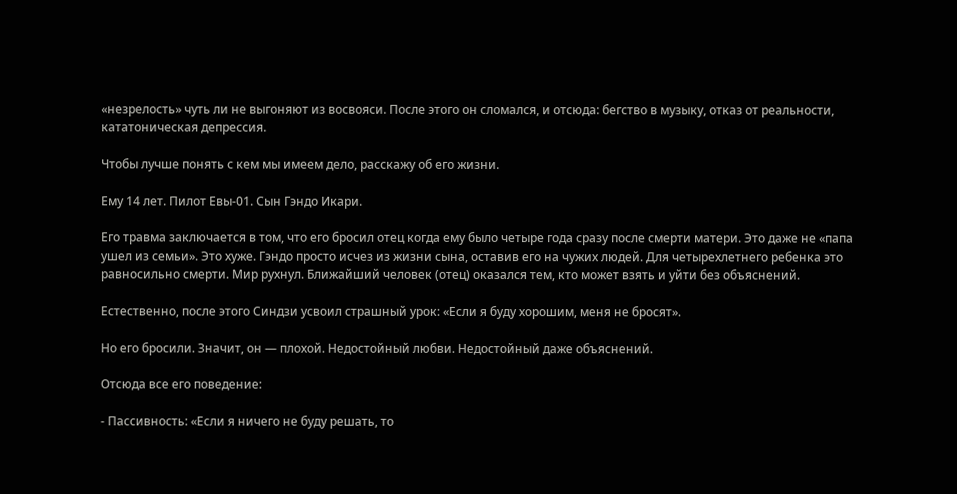«незрелость» чуть ли не выгоняют из восвояси. После этого он сломался, и отсюда: бегство в музыку, отказ от реальности, кататоническая депрессия.

Чтобы лучше понять с кем мы имеем дело, расскажу об его жизни.

Ему 14 лет. Пилот Евы-01. Сын Гэндо Икари.

Его травма заключается в том, что его бросил отец когда ему было четыре года сразу после смерти матери. Это даже не «папа ушел из семьи». Это хуже. Гэндо просто исчез из жизни сына, оставив его на чужих людей. Для четырехлетнего ребенка это равносильно смерти. Мир рухнул. Ближайший человек (отец) оказался тем, кто может взять и уйти без объяснений.

Естественно, после этого Синдзи усвоил страшный урок: «Если я буду хорошим, меня не бросят».

Но его бросили. Значит, он — плохой. Недостойный любви. Недостойный даже объяснений.

Отсюда все его поведение:

- Пассивность: «Если я ничего не буду решать, то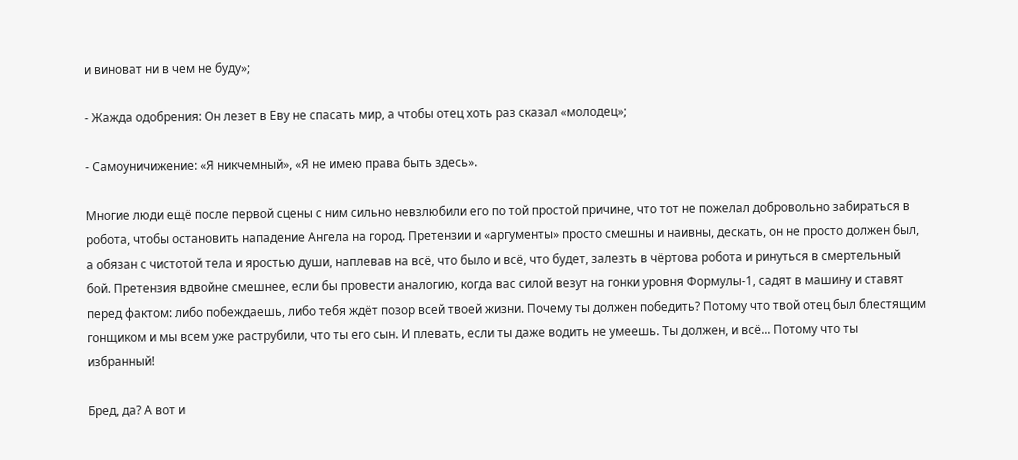и виноват ни в чем не буду»;

- Жажда одобрения: Он лезет в Еву не спасать мир, а чтобы отец хоть раз сказал «молодец»;

- Самоуничижение: «Я никчемный», «Я не имею права быть здесь».

Многие люди ещё после первой сцены с ним сильно невзлюбили его по той простой причине, что тот не пожелал добровольно забираться в робота, чтобы остановить нападение Ангела на город. Претензии и «аргументы» просто смешны и наивны, дескать, он не просто должен был, а обязан с чистотой тела и яростью души, наплевав на всё, что было и всё, что будет, залезть в чёртова робота и ринуться в смертельный бой. Претензия вдвойне смешнее, если бы провести аналогию, когда вас силой везут на гонки уровня Формулы-1, садят в машину и ставят перед фактом: либо побеждаешь, либо тебя ждёт позор всей твоей жизни. Почему ты должен победить? Потому что твой отец был блестящим гонщиком и мы всем уже раструбили, что ты его сын. И плевать, если ты даже водить не умеешь. Ты должен, и всё... Потому что ты избранный!

Бред, да? А вот и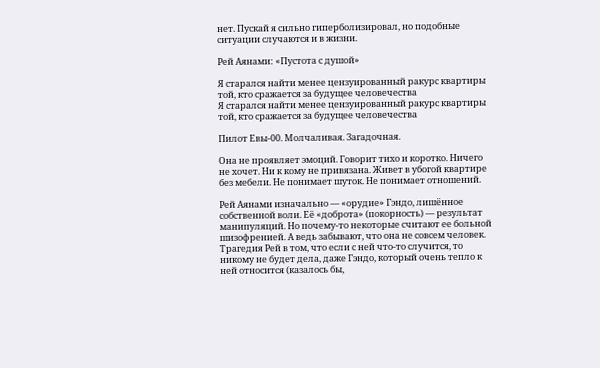нет. Пускай я сильно гиперболизировал, но подобные ситуации случаются и в жизни.

Рей Аянами: «Пустота с душой»

Я старался найти менее цензуированный ракурс квартиры той, кто сражается за будущее человечества
Я старался найти менее цензуированный ракурс квартиры той, кто сражается за будущее человечества

Пилот Евы-00. Молчаливая. Загадочная.

Она не проявляет эмоций. Говорит тихо и коротко. Ничего не хочет. Ни к кому не привязана. Живет в убогой квартире без мебели. Не понимает шуток. Не понимает отношений.

Рей Аянами изначально — «орудие» Гэндо, лишённое собственной воли. Её «доброта» (покорность) — результат манипуляций. Но почему-то некоторые считают ее больной шизофренией. А ведь забывают, что она не совсем человек. Трагедия Рей в том, что если с ней что-то случится, то никому не будет дела, даже Гэндо, который очень тепло к ней относится (казалось бы,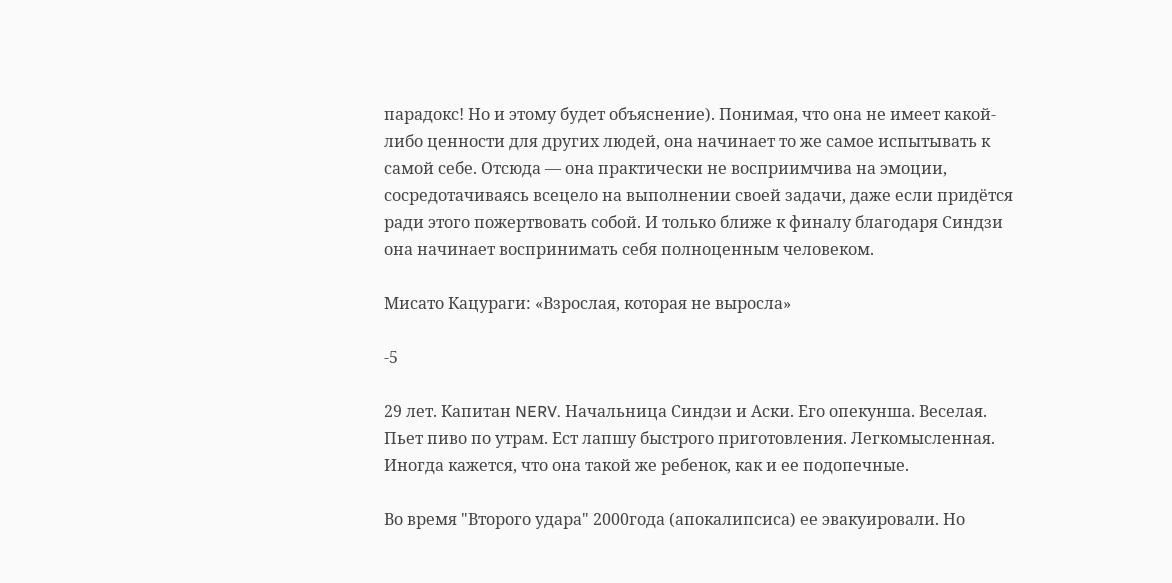парадокс! Но и этому будет объяснение). Понимая, что она не имеет какой-либо ценности для других людей, она начинает то же самое испытывать к самой себе. Отсюда — она практически не восприимчива на эмоции, сосредотачиваясь всецело на выполнении своей задачи, даже если придётся ради этого пожертвовать собой. И только ближе к финалу благодаря Синдзи она начинает воспринимать себя полноценным человеком.

Мисато Кацураги: «Взрослая, которая не выросла»

-5

29 лет. Капитан NERV. Начальница Синдзи и Аски. Его опекунша. Веселая. Пьет пиво по утрам. Ест лапшу быстрого приготовления. Легкомысленная. Иногда кажется, что она такой же ребенок, как и ее подопечные.

Во время "Второго удара" 2000года (апокалипсиса) ее эвакуировали. Но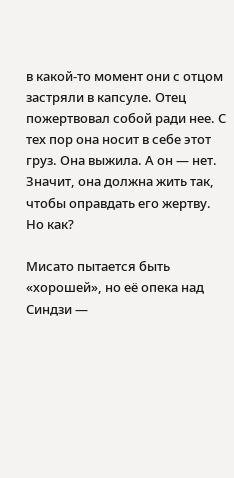в какой-то момент они с отцом застряли в капсуле. Отец пожертвовал собой ради нее. С тех пор она носит в себе этот груз. Она выжила. А он — нет. Значит, она должна жить так, чтобы оправдать его жертву. Но как?

Мисато пытается быть «хорошей», но её опека над Синдзи —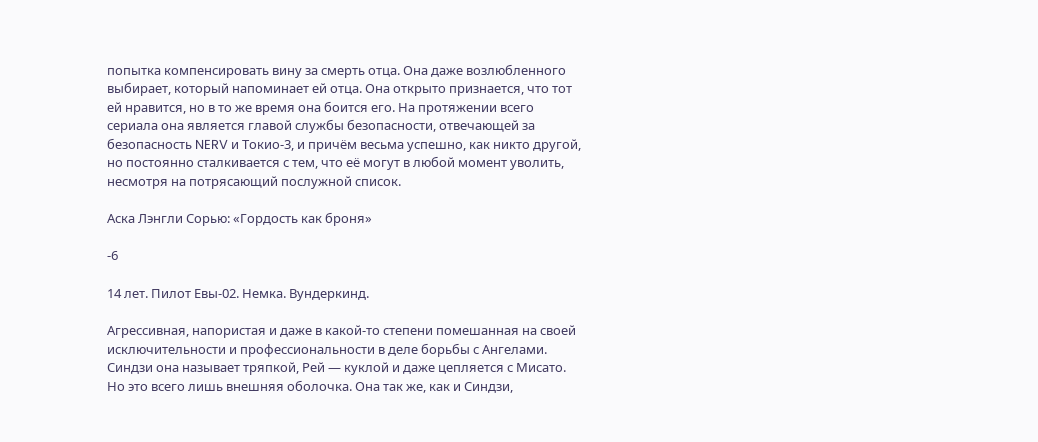попытка компенсировать вину за смерть отца. Она даже возлюбленного выбирает, который напоминает ей отца. Она открыто признается, что тот ей нравится, но в то же время она боится его. На протяжении всего сериала она является главой службы безопасности, отвечающей за безопасность NERV и Токио-3, и причём весьма успешно, как никто другой, но постоянно сталкивается с тем, что её могут в любой момент уволить, несмотря на потрясающий послужной список.

Аска Лэнгли Сорью: «Гордость как броня»

-6

14 лет. Пилот Евы-02. Немка. Вундеркинд.

Агрессивная, напористая и даже в какой-то степени помешанная на своей исключительности и профессиональности в деле борьбы с Ангелами. Синдзи она называет тряпкой, Рей — куклой и даже цепляется с Мисато. Но это всего лишь внешняя оболочка. Она так же, как и Синдзи,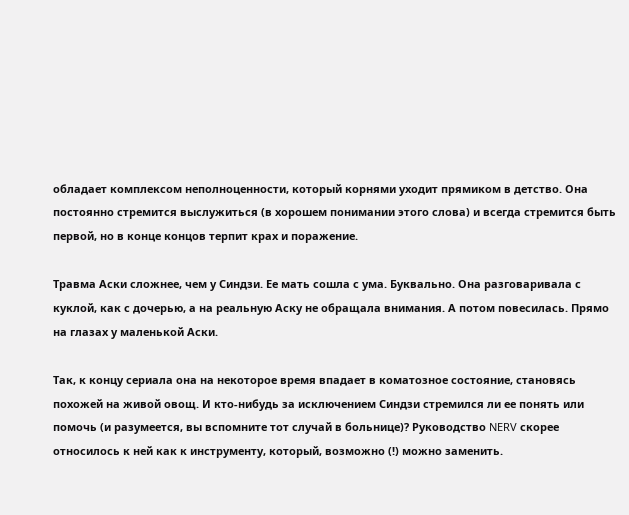обладает комплексом неполноценности, который корнями уходит прямиком в детство. Она постоянно стремится выслужиться (в хорошем понимании этого слова) и всегда стремится быть первой, но в конце концов терпит крах и поражение.

Травма Аски сложнее, чем у Синдзи. Ее мать сошла с ума. Буквально. Она разговаривала с куклой, как с дочерью, а на реальную Аску не обращала внимания. А потом повесилась. Прямо на глазах у маленькой Аски.

Так, к концу сериала она на некоторое время впадает в коматозное состояние, становясь похожей на живой овощ. И кто-нибудь за исключением Синдзи стремился ли ее понять или помочь (и разумеется, вы вспомните тот случай в больнице)? Руководство NERV скорее относилось к ней как к инструменту, который, возможно (!) можно заменить.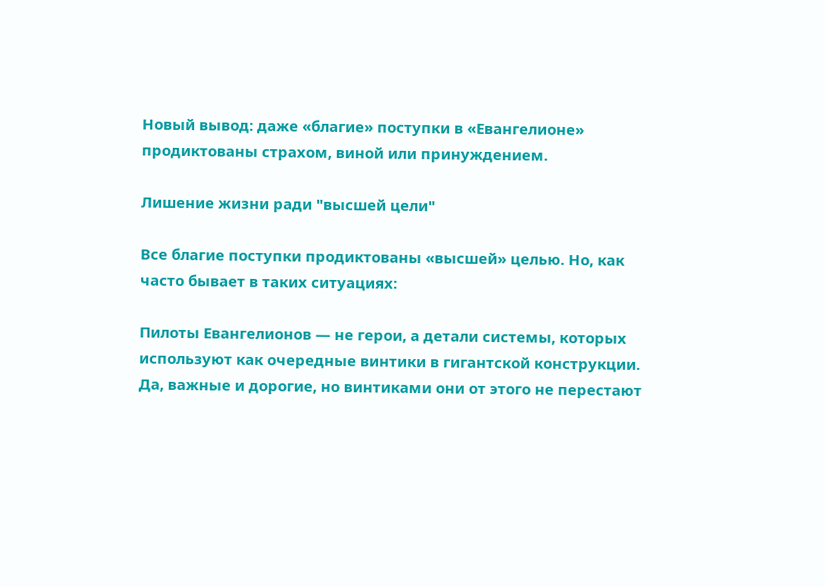Новый вывод: даже «благие» поступки в «Евангелионе» продиктованы страхом, виной или принуждением.

Лишение жизни ради "высшей цели"

Все благие поступки продиктованы «высшей» целью. Но, как часто бывает в таких ситуациях:

Пилоты Евангелионов — не герои, а детали системы, которых используют как очередные винтики в гигантской конструкции. Да, важные и дорогие, но винтиками они от этого не перестают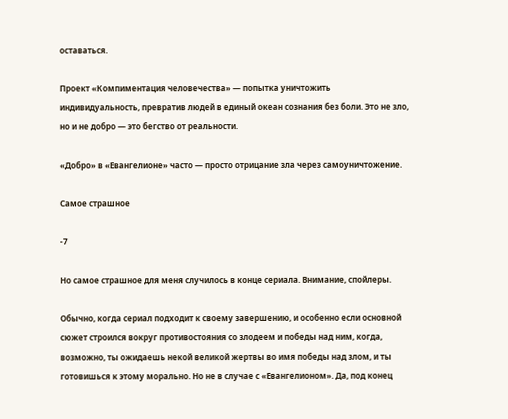оставаться.

Проект «Компиментация человечества» — попытка уничтожить индивидуальность, превратив людей в единый океан сознания без боли. Это не зло, но и не добро — это бегство от реальности.

«Добро» в «Евангелионе» часто — просто отрицание зла через самоуничтожение.

Самое страшное

-7

Но самое страшное для меня случилось в конце сериала. Внимание, спойлеры.

Обычно, когда сериал подходит к своему завершению, и особенно если основной сюжет строился вокруг противостояния со злодеем и победы над ним, когда, возможно, ты ожидаешь некой великой жертвы во имя победы над злом, и ты готовишься к этому морально. Но не в случае с «Евангелионом». Да, под конец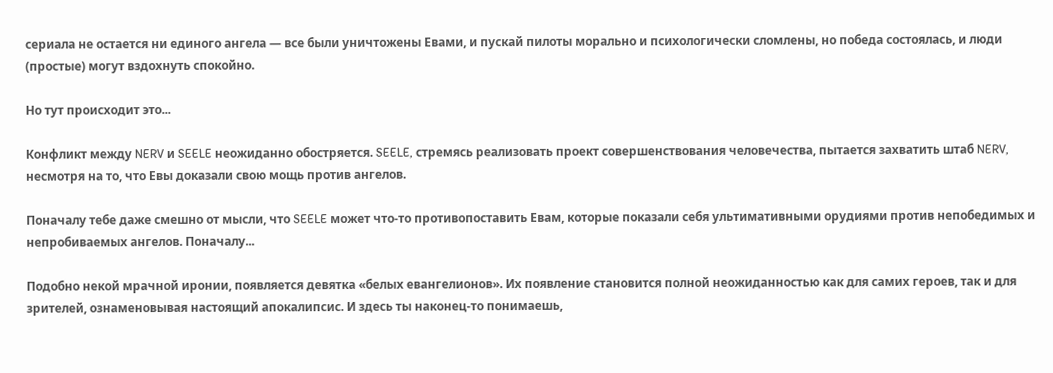сериала не остается ни единого ангела — все были уничтожены Евами, и пускай пилоты морально и психологически сломлены, но победа состоялась, и люди (простые) могут вздохнуть спокойно.

Но тут происходит это...

Конфликт между NERV и SEELE неожиданно обостряется. SEELE, стремясь реализовать проект совершенствования человечества, пытается захватить штаб NERV, несмотря на то, что Евы доказали свою мощь против ангелов.

Поначалу тебе даже смешно от мысли, что SEELE может что-то противопоставить Евам, которые показали себя ультимативными орудиями против непобедимых и непробиваемых ангелов. Поначалу...

Подобно некой мрачной иронии, появляется девятка «белых евангелионов». Их появление становится полной неожиданностью как для самих героев, так и для зрителей, ознаменовывая настоящий апокалипсис. И здесь ты наконец-то понимаешь,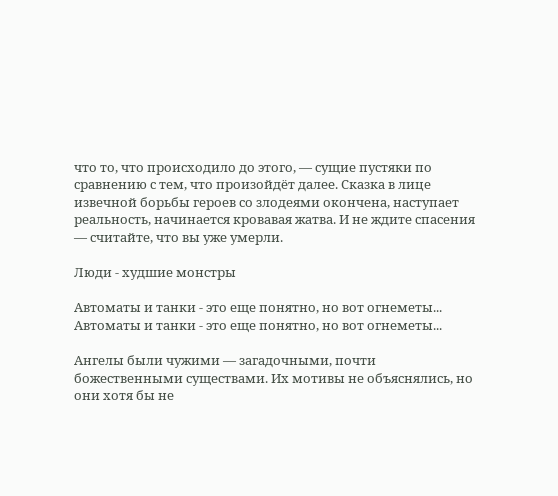что то, что происходило до этого, — сущие пустяки по сравнению с тем, что произойдёт далее. Сказка в лице извечной борьбы героев со злодеями окончена, наступает реальность, начинается кровавая жатва. И не ждите спасения — считайте, что вы уже умерли.

Люди - худшие монстры

Автоматы и танки - это еще понятно, но вот огнеметы...
Автоматы и танки - это еще понятно, но вот огнеметы...

Ангелы были чужими — загадочными, почти божественными существами. Их мотивы не объяснялись, но они хотя бы не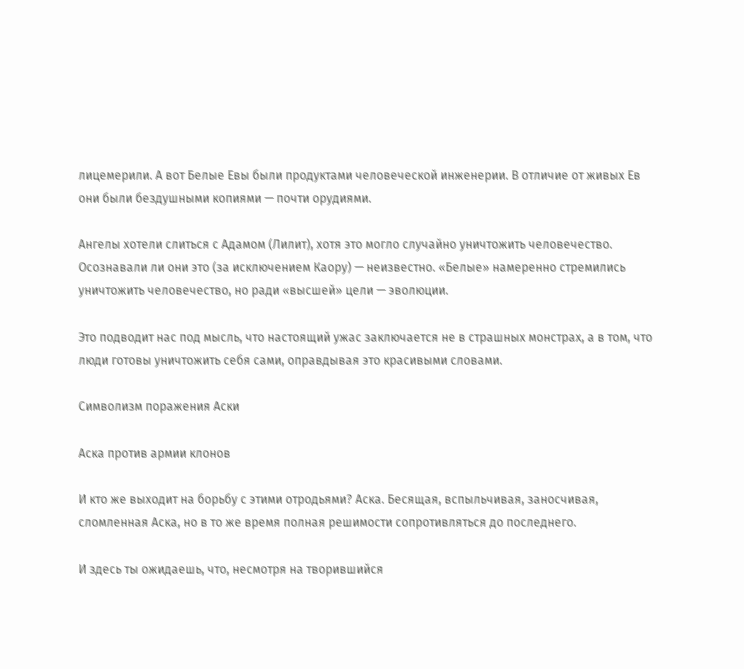лицемерили. А вот Белые Евы были продуктами человеческой инженерии. В отличие от живых Ев они были бездушными копиями — почти орудиями.

Ангелы хотели слиться с Адамом (Лилит), хотя это могло случайно уничтожить человечество. Осознавали ли они это (за исключением Каору) — неизвестно. «Белые» намеренно стремились уничтожить человечество, но ради «высшей» цели — эволюции.

Это подводит нас под мысль, что настоящий ужас заключается не в страшных монстрах, а в том, что люди готовы уничтожить себя сами, оправдывая это красивыми словами.

Символизм поражения Аски

Аска против армии клонов

И кто же выходит на борьбу с этими отродьями? Аска. Бесящая, вспыльчивая, заносчивая, сломленная Аска, но в то же время полная решимости сопротивляться до последнего.

И здесь ты ожидаешь, что, несмотря на творившийся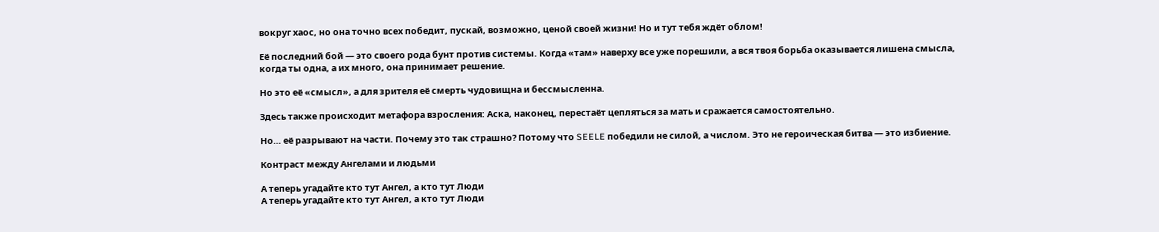вокруг хаос, но она точно всех победит, пускай, возможно, ценой своей жизни! Но и тут тебя ждёт облом!

Её последний бой — это своего рода бунт против системы. Когда «там» наверху все уже порешили, а вся твоя борьба оказывается лишена смысла, когда ты одна, а их много, она принимает решение.

Но это её «смысл», а для зрителя её смерть чудовищна и бессмысленна.

Здесь также происходит метафора взросления: Аска, наконец, перестаёт цепляться за мать и сражается самостоятельно.

Но… её разрывают на части. Почему это так страшно? Потому что SEELE победили не силой, а числом. Это не героическая битва — это избиение.

Контраст между Ангелами и людьми

А теперь угадайте кто тут Ангел, а кто тут Люди
А теперь угадайте кто тут Ангел, а кто тут Люди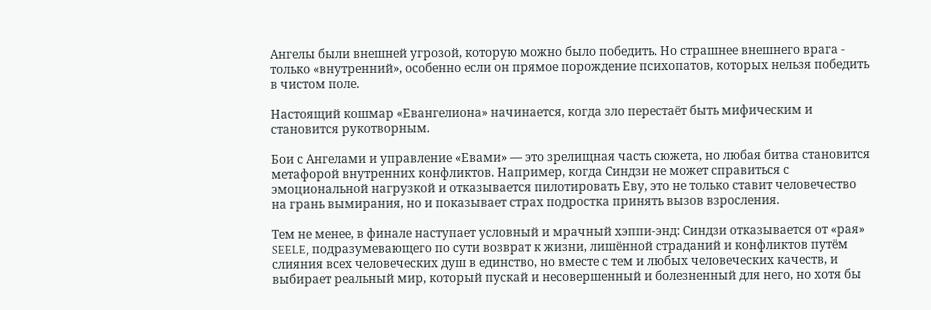Ангелы были внешней угрозой, которую можно было победить. Но страшнее внешнего врага - только «внутренний», особенно если он прямое порождение психопатов, которых нельзя победить в чистом поле.

Настоящий кошмар «Евангелиона» начинается, когда зло перестаёт быть мифическим и становится рукотворным.

Бои с Ангелами и управление «Евами» — это зрелищная часть сюжета, но любая битва становится метафорой внутренних конфликтов. Например, когда Синдзи не может справиться с эмоциональной нагрузкой и отказывается пилотировать Еву, это не только ставит человечество на грань вымирания, но и показывает страх подростка принять вызов взросления.

Тем не менее, в финале наступает условный и мрачный хэппи-энд: Синдзи отказывается от «рая» SEELE, подразумевающего по сути возврат к жизни, лишённой страданий и конфликтов путём слияния всех человеческих душ в единство, но вместе с тем и любых человеческих качеств, и выбирает реальный мир, который пускай и несовершенный и болезненный для него, но хотя бы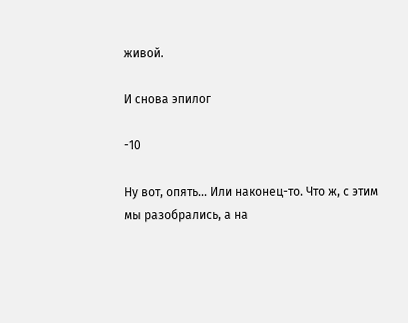живой.

И снова эпилог

-10

Ну вот, опять... Или наконец-то. Что ж, с этим мы разобрались, а на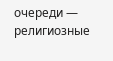очереди — религиозные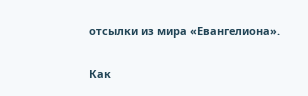отсылки из мира «Евангелиона».

Как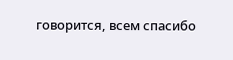говорится, всем спасибо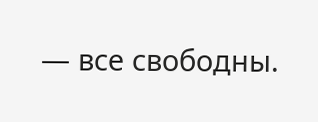— все свободны.